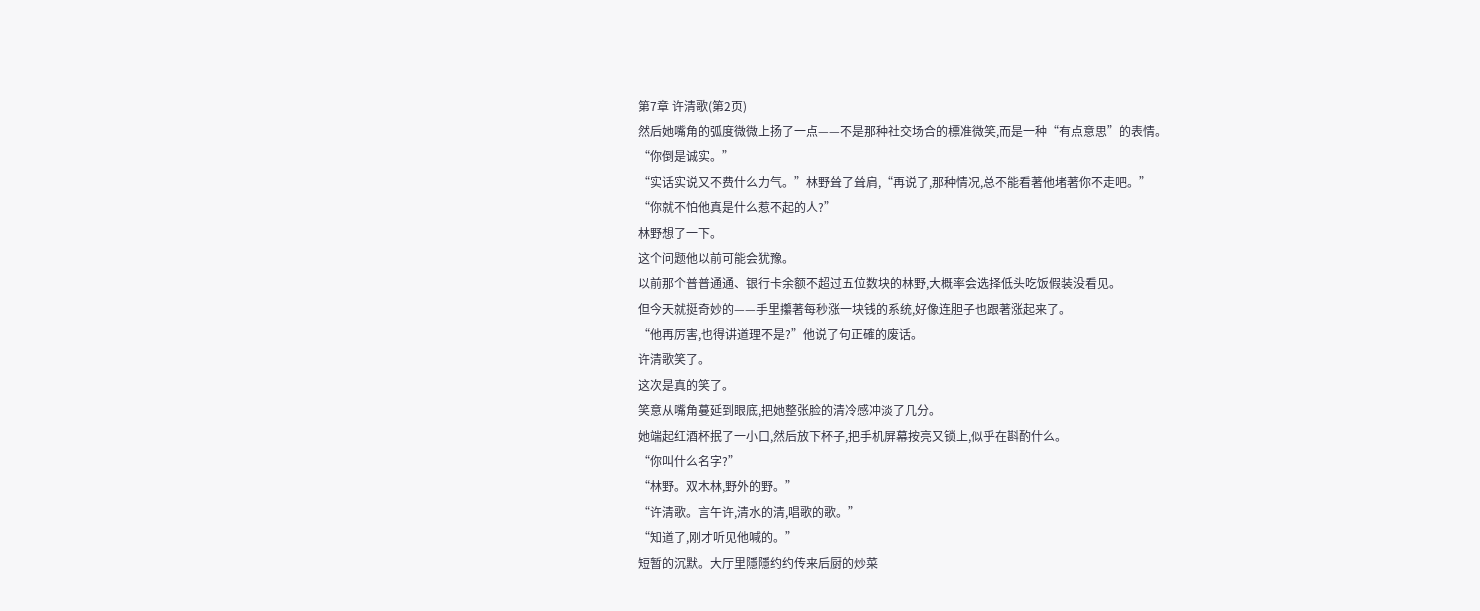第7章 许清歌(第2页)
然后她嘴角的弧度微微上扬了一点——不是那种社交场合的標准微笑,而是一种“有点意思”的表情。
“你倒是诚实。”
“实话实说又不费什么力气。”林野耸了耸肩,“再说了,那种情况,总不能看著他堵著你不走吧。”
“你就不怕他真是什么惹不起的人?”
林野想了一下。
这个问题他以前可能会犹豫。
以前那个普普通通、银行卡余额不超过五位数块的林野,大概率会选择低头吃饭假装没看见。
但今天就挺奇妙的——手里攥著每秒涨一块钱的系统,好像连胆子也跟著涨起来了。
“他再厉害,也得讲道理不是?”他说了句正確的废话。
许清歌笑了。
这次是真的笑了。
笑意从嘴角蔓延到眼底,把她整张脸的清冷感冲淡了几分。
她端起红酒杯抿了一小口,然后放下杯子,把手机屏幕按亮又锁上,似乎在斟酌什么。
“你叫什么名字?”
“林野。双木林,野外的野。”
“许清歌。言午许,清水的清,唱歌的歌。”
“知道了,刚才听见他喊的。”
短暂的沉默。大厅里隱隱约约传来后厨的炒菜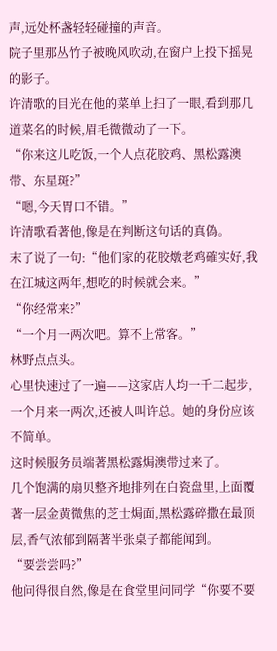声,远处杯盏轻轻碰撞的声音。
院子里那丛竹子被晚风吹动,在窗户上投下摇晃的影子。
许清歌的目光在他的菜单上扫了一眼,看到那几道菜名的时候,眉毛微微动了一下。
“你来这儿吃饭,一个人点花胶鸡、黑松露澳带、东星斑?”
“嗯,今天胃口不错。”
许清歌看著他,像是在判断这句话的真偽。
末了说了一句:“他们家的花胶燉老鸡確实好,我在江城这两年,想吃的时候就会来。”
“你经常来?”
“一个月一两次吧。算不上常客。”
林野点点头。
心里快速过了一遍——这家店人均一千二起步,一个月来一两次,还被人叫许总。她的身份应该不简单。
这时候服务员端著黑松露焗澳带过来了。
几个饱满的扇贝整齐地排列在白瓷盘里,上面覆著一层金黄微焦的芝士焗面,黑松露碎撒在最顶层,香气浓郁到隔著半张桌子都能闻到。
“要尝尝吗?”
他问得很自然,像是在食堂里问同学“你要不要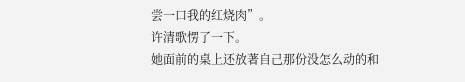尝一口我的红烧肉”。
许清歌愣了一下。
她面前的桌上还放著自己那份没怎么动的和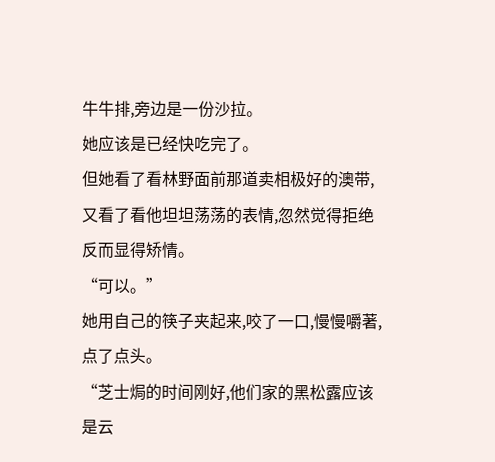牛牛排,旁边是一份沙拉。
她应该是已经快吃完了。
但她看了看林野面前那道卖相极好的澳带,又看了看他坦坦荡荡的表情,忽然觉得拒绝反而显得矫情。
“可以。”
她用自己的筷子夹起来,咬了一口,慢慢嚼著,点了点头。
“芝士焗的时间刚好,他们家的黑松露应该是云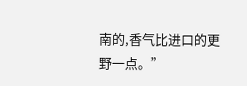南的,香气比进口的更野一点。”